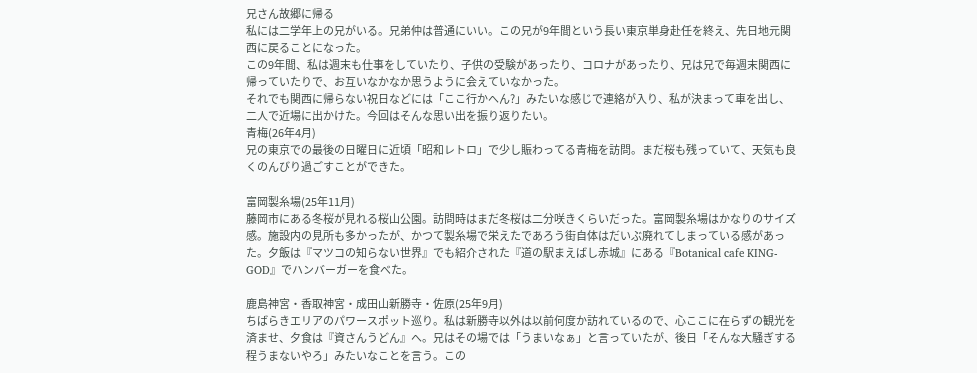兄さん故郷に帰る
私には二学年上の兄がいる。兄弟仲は普通にいい。この兄が9年間という長い東京単身赴任を終え、先日地元関西に戻ることになった。
この9年間、私は週末も仕事をしていたり、子供の受験があったり、コロナがあったり、兄は兄で毎週末関西に帰っていたりで、お互いなかなか思うように会えていなかった。
それでも関西に帰らない祝日などには「ここ行かへん?」みたいな感じで連絡が入り、私が決まって車を出し、二人で近場に出かけた。今回はそんな思い出を振り返りたい。
青梅(26年4月)
兄の東京での最後の日曜日に近頃「昭和レトロ」で少し賑わってる青梅を訪問。まだ桜も残っていて、天気も良くのんびり過ごすことができた。

富岡製糸場(25年11月)
藤岡市にある冬桜が見れる桜山公園。訪問時はまだ冬桜は二分咲きくらいだった。富岡製糸場はかなりのサイズ感。施設内の見所も多かったが、かつて製糸場で栄えたであろう街自体はだいぶ廃れてしまっている感があった。夕飯は『マツコの知らない世界』でも紹介された『道の駅まえばし赤城』にある『Botanical cafe KING-GOD』でハンバーガーを食べた。

鹿島神宮・香取神宮・成田山新勝寺・佐原(25年9月)
ちばらきエリアのパワースポット巡り。私は新勝寺以外は以前何度か訪れているので、心ここに在らずの観光を済ませ、夕食は『資さんうどん』へ。兄はその場では「うまいなぁ」と言っていたが、後日「そんな大騒ぎする程うまないやろ」みたいなことを言う。この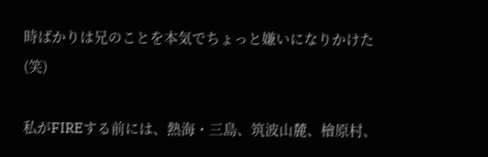時ばかりは兄のことを本気でちょっと嫌いになりかけた(笑)

私がFIREする前には、熱海・三島、筑波山麓、檜原村、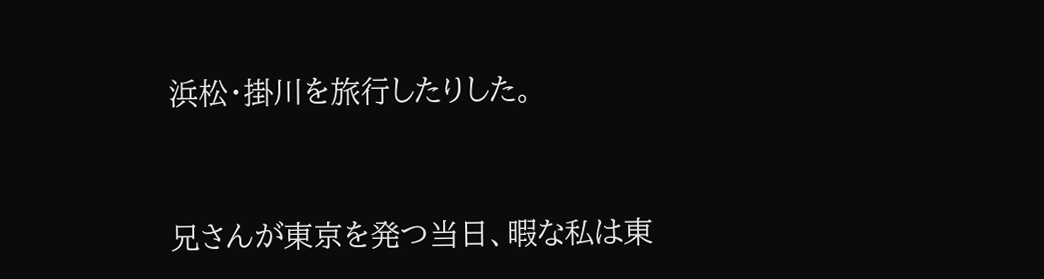浜松・掛川を旅行したりした。



兄さんが東京を発つ当日、暇な私は東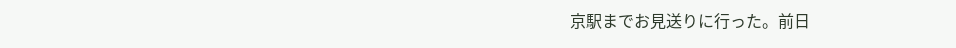京駅までお見送りに行った。前日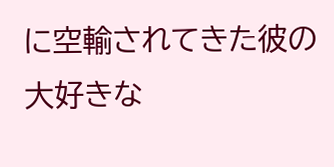に空輸されてきた彼の大好きな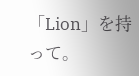「Lion」を持って。